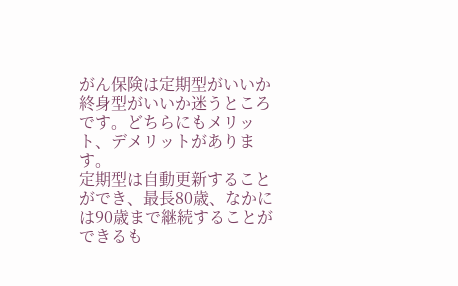がん保険は定期型がいいか終身型がいいか迷うところです。どちらにもメリット、デメリットがあります。
定期型は自動更新することができ、最長80歳、なかには90歳まで継続することができるも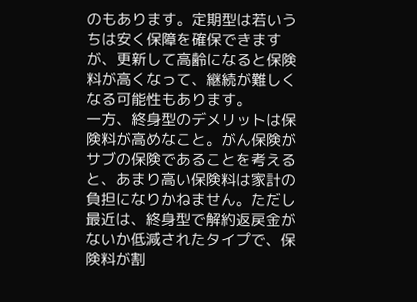のもあります。定期型は若いうちは安く保障を確保できますが、更新して高齢になると保険料が高くなって、継続が難しくなる可能性もあります。
一方、終身型のデメリットは保険料が高めなこと。がん保険がサブの保険であることを考えると、あまり高い保険料は家計の負担になりかねません。ただし最近は、終身型で解約返戻金がないか低減されたタイプで、保険料が割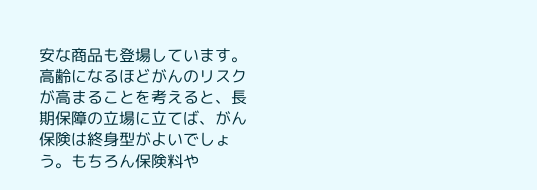安な商品も登場しています。高齢になるほどがんのリスクが高まることを考えると、長期保障の立場に立てば、がん保険は終身型がよいでしょう。もちろん保険料や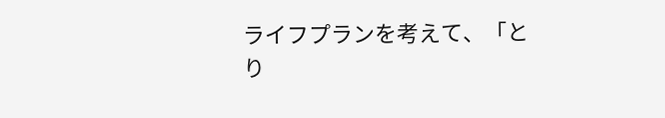ライフプランを考えて、「とり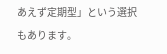あえず定期型」という選択もあります。